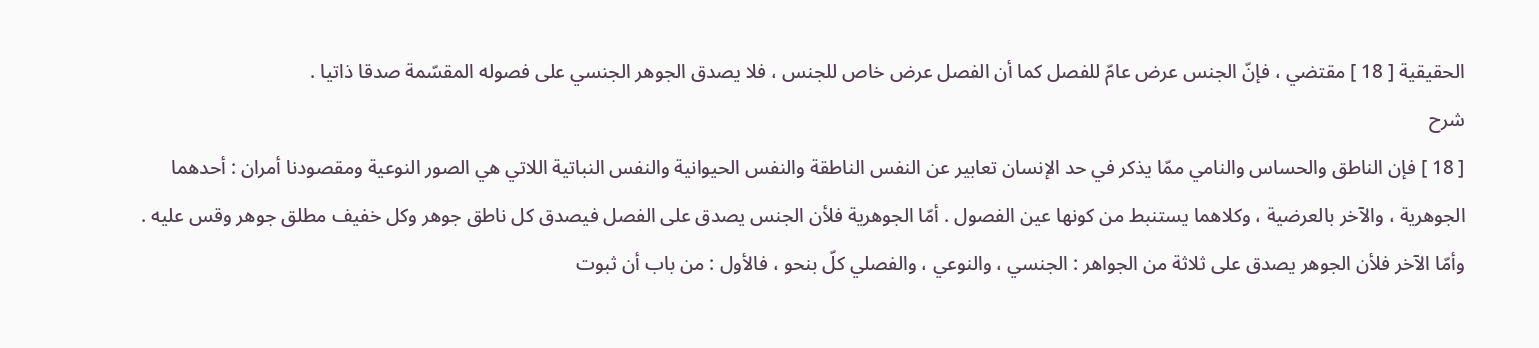الحقيقية [ 18 ] مقتضي ، فإنّ الجنس عرض عامّ للفصل كما أن الفصل عرض خاص للجنس ، فلا يصدق الجوهر الجنسي على فصوله المقسّمة صدقا ذاتيا .
شرح
[ 18 ] فإن الناطق والحساس والنامي ممّا يذكر في حد الإنسان تعابير عن النفس الناطقة والنفس الحيوانية والنفس النباتية اللاتي هي الصور النوعية ومقصودنا أمران : أحدهما الجوهرية ، والآخر بالعرضية ، وكلاهما يستنبط من كونها عين الفصول . أمّا الجوهرية فلأن الجنس يصدق على الفصل فيصدق كل ناطق جوهر وكل خفيف مطلق جوهر وقس عليه . وأمّا الآخر فلأن الجوهر يصدق على ثلاثة من الجواهر : الجنسي ، والنوعي ، والفصلي كلّ بنحو ، فالأول : من باب أن ثبوت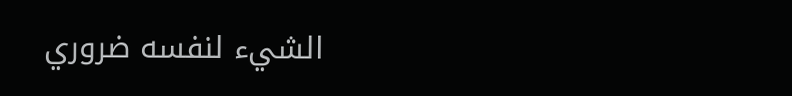الشيء لنفسه ضروري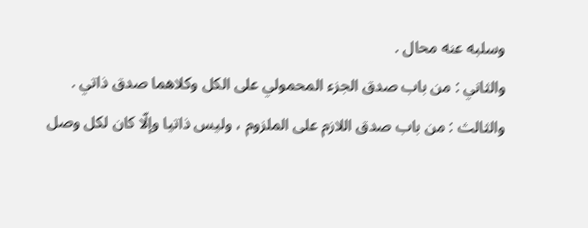وسلبه عنه محال .
والثاني : من باب صدق الجزء المحمولي على الكل وكلاهما صدق ذاتي .
والثالث : من باب صدق اللازم على الملزوم ، وليس ذاتيا وإلّا كان لكل وصل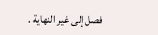فصل إلى غير النهاية .